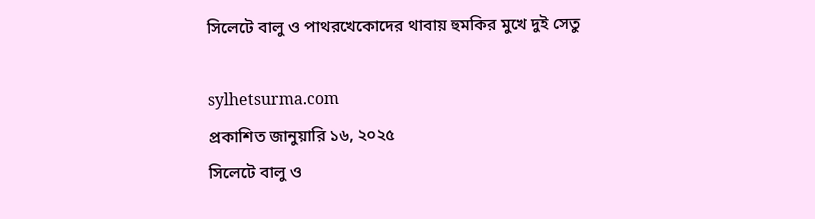সিলেটে বালু ও পাথরখেকোদের থাবায় হুমকির মুখে দুই সেতু

sylhetsurma.com
প্রকাশিত জানুয়ারি ১৬, ২০২৫
সিলেটে বালু ও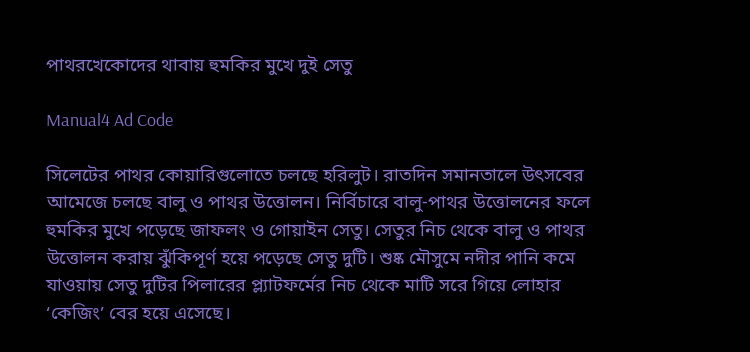পাথরখেকোদের থাবায় হুমকির মুখে দুই সেতু

Manual4 Ad Code

সিলেটের পাথর কোয়ারিগুলোতে চলছে হরিলুট। রাতদিন সমানতালে উৎসবের আমেজে চলছে বালু ও পাথর উত্তোলন। নির্বিচারে বালু-পাথর উত্তোলনের ফলে হুমকির মুখে পড়েছে জাফলং ও গোয়াইন সেতু। সেতুর নিচ থেকে বালু ও পাথর উত্তোলন করায় ঝুঁকিপূর্ণ হয়ে পড়েছে সেতু দুটি। শুষ্ক মৌসুমে নদীর পানি কমে যাওয়ায় সেতু দুটির পিলারের প্ল্যাটফর্মের নিচ থেকে মাটি সরে গিয়ে লোহার ‘কেজিং’ বের হয়ে এসেছে।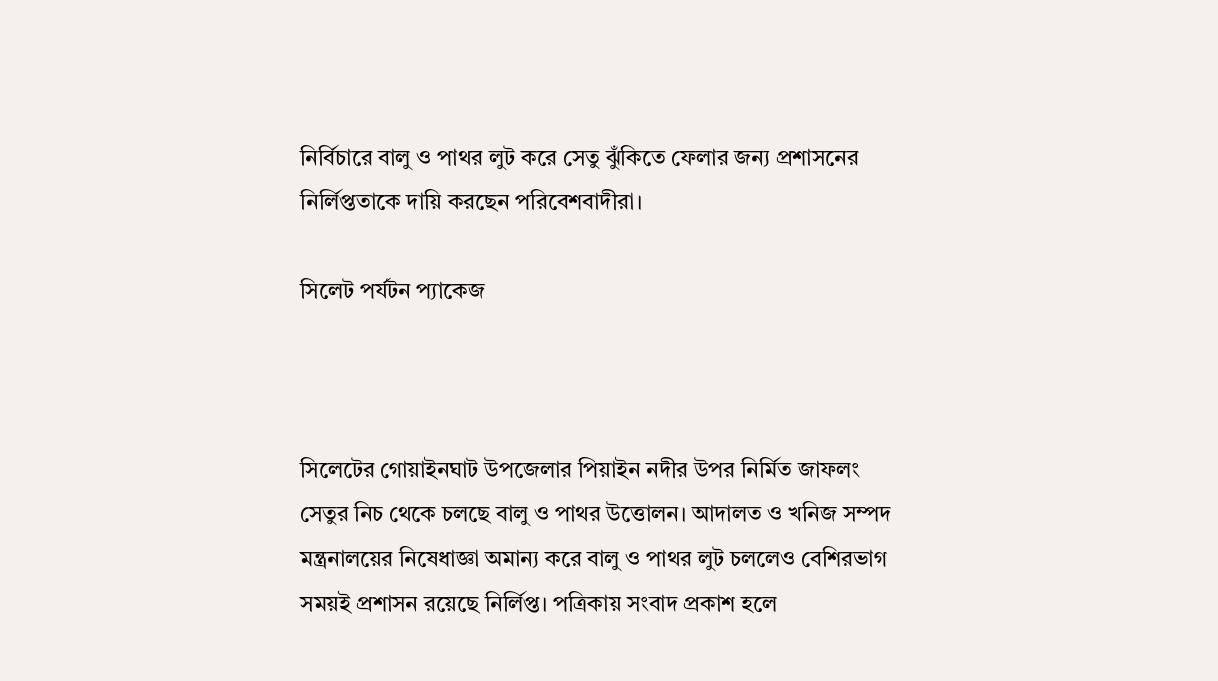নির্বিচারে বালু ও পাথর লুট করে সেতু ঝুঁকিতে ফেলার জন্য প্রশাসনের নির্লিপ্ততাকে দায়ি করছেন পরিবেশবাদীরা।

সিলেট পর্যটন প্যাকেজ



সিলেটের গোয়াইনঘাট উপজেলার পিয়াইন নদীর উপর নির্মিত জাফলং সেতুর নিচ থেকে চলছে বালু ও পাথর উত্তোলন। আদালত ও খনিজ সম্পদ মন্ত্রনালয়ের নিষেধাজ্ঞা অমান্য করে বালু ও পাথর লুট চললেও বেশিরভাগ সময়ই প্রশাসন রয়েছে নির্লিপ্ত। পত্রিকায় সংবাদ প্রকাশ হলে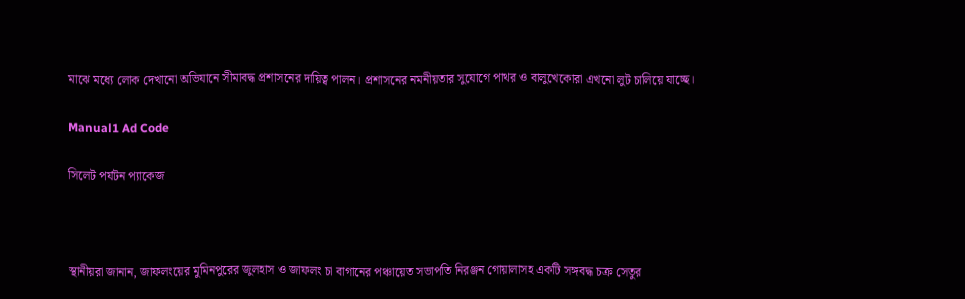মাঝে মধ্যে লোক দেখানো অভিযানে সীমাবদ্ধ প্রশাসনের দায়িত্ব পালন। প্রশাসনের নমনীয়তার সুযোগে পাথর ও বালুখেকোরা এখনো লুট চালিয়ে যাচ্ছে।

Manual1 Ad Code

সিলেট পর্যটন প্যাকেজ



স্থানীয়রা জানান, জাফলংয়ের মুমিনপুরের জুলহাস ও জাফলং চা বাগানের পঞ্চায়েত সভাপতি নিরঞ্জন গোয়ালাসহ একটি সঙ্গবদ্ধ চক্র সেতুর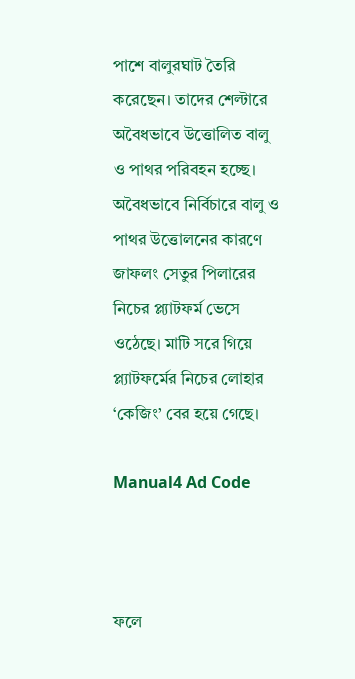পাশে বালুরঘাট তৈরি করেছেন। তাদের শেল্টারে অবৈধভাবে উত্তোলিত বালু ও পাথর পরিবহন হচ্ছে। অবৈধভাবে নির্বিচারে বালু ও পাথর উত্তোলনের কারণে জাফলং সেতুর পিলারের নিচের প্ল্যাটফর্ম ভেসে ওঠেছে। মাটি সরে গিয়ে প্ল্যাটফর্মের নিচের লোহার ‘কেজিং’ বের হয়ে গেছে।

Manual4 Ad Code



ফলে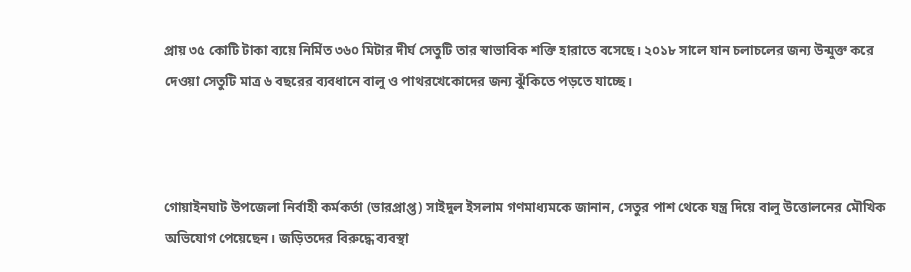প্রায় ৩৫ কোটি টাকা ব্যয়ে নির্মিত ৩৬০ মিটার দীর্ঘ সেতুটি তার স্বাভাবিক শক্তি হারাতে বসেছে। ২০১৮ সালে যান চলাচলের জন্য উন্মুক্ত করে দেওয়া সেতুটি মাত্র ৬ বছরের ব্যবধানে বালু ও পাথরখেকোদের জন্য ঝুঁকিতে পড়তে যাচ্ছে।



গোয়াইনঘাট উপজেলা নির্বাহী কর্মকর্তা (ভারপ্রাপ্ত) সাইদুল ইসলাম গণমাধ্যমকে জানান, সেতুর পাশ থেকে যন্ত্র দিয়ে বালু উত্তোলনের মৌখিক অভিযোগ পেয়েছেন। জড়িতদের বিরুদ্ধে ব্যবস্থা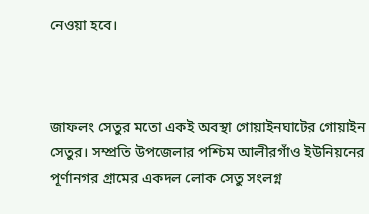নেওয়া হবে।



জাফলং সেতুর মতো একই অবস্থা গোয়াইনঘাটের গোয়াইন সেতুর। সম্প্রতি উপজেলার পশ্চিম আলীরগাঁও ইউনিয়নের পূর্ণানগর গ্রামের একদল লোক সেতু সংলগ্ন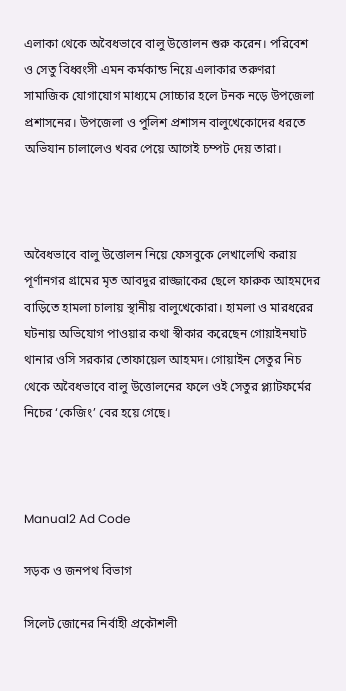এলাকা থেকে অবৈধভাবে বালু উত্তোলন শুরু করেন। পরিবেশ ও সেতু বিধ্বংসী এমন কর্মকান্ড নিয়ে এলাকার তরুণরা সামাজিক যোগাযোগ মাধ্যমে সোচ্চার হলে টনক নড়ে উপজেলা প্রশাসনের। উপজেলা ও পুলিশ প্রশাসন বালুখেকোদের ধরতে অভিযান চালালেও খবর পেয়ে আগেই চম্পট দেয় তারা।



অবৈধভাবে বালু উত্তোলন নিয়ে ফেসবুকে লেখালেখি করায় পূর্ণানগর গ্রামের মৃত আবদুর রাজ্জাকের ছেলে ফারুক আহমদের বাড়িতে হামলা চালায় স্থানীয় বালুখেকোরা। হামলা ও মারধরের ঘটনায় অভিযোগ পাওয়ার কথা স্বীকার করেছেন গোয়াইনঘাট থানার ওসি সরকার তোফায়েল আহমদ। গোয়াইন সেতুর নিচ থেকে অবৈধভাবে বালু উত্তোলনের ফলে ওই সেতুর প্ল্যাটফর্মের নিচের ‘কেজিং’ বের হয়ে গেছে।



Manual2 Ad Code

সড়ক ও জনপথ বিভাগ

সিলেট জোনের নির্বাহী প্রকৌশলী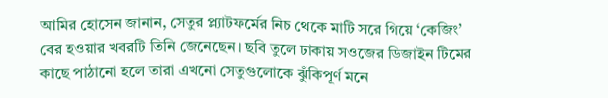আমির হোসেন জানান, সেতুর প্ল্যাটফর্মের নিচ থেকে মাটি সরে গিয়ে ‘কেজিং’ বের হওয়ার খবরটি তিনি জেনেছেন। ছবি তুলে ঢাকায় সওজের ডিজাইন টিমের কাছে পাঠানো হলে তারা এখনো সেতুগুলোকে ঝুঁকিপূর্ণ মনে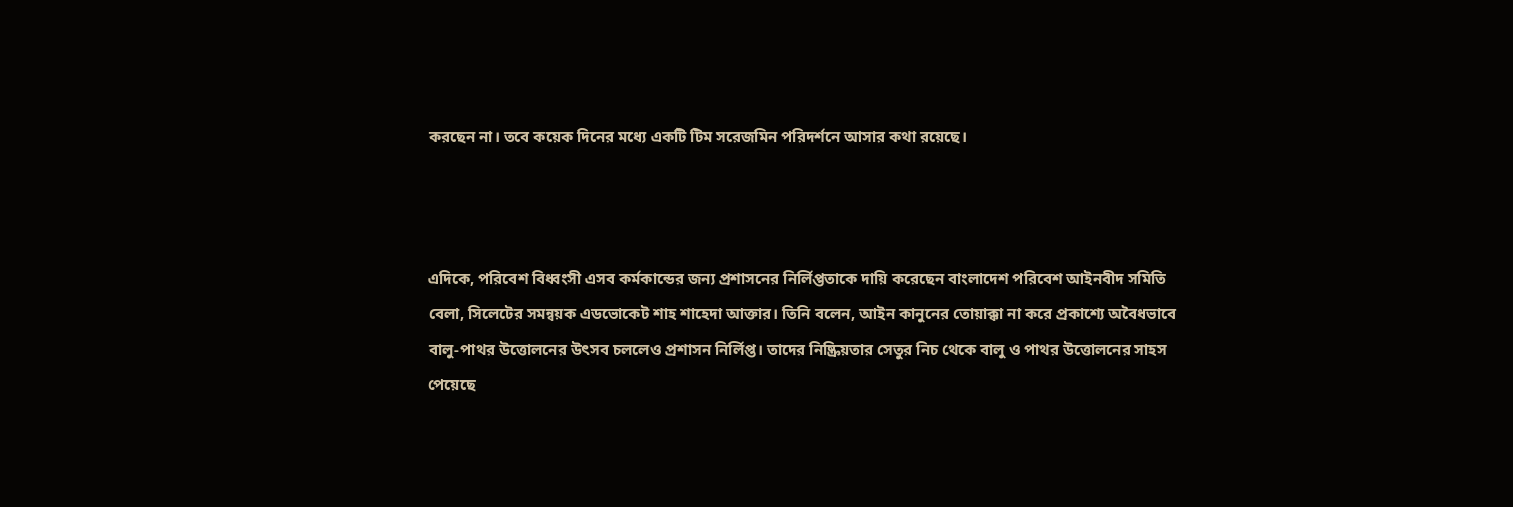করছেন না। তবে কয়েক দিনের মধ্যে একটি টিম সরেজমিন পরিদর্শনে আসার কথা রয়েছে।



এদিকে, পরিবেশ বিধ্বংসী এসব কর্মকান্ডের জন্য প্রশাসনের নির্লিপ্ততাকে দায়ি করেছেন বাংলাদেশ পরিবেশ আইনবীদ সমিতি বেলা, সিলেটের সমন্বয়ক এডভোকেট শাহ শাহেদা আক্তার। তিনি বলেন, আইন কানুনের তোয়াক্কা না করে প্রকাশ্যে অবৈধভাবে বালু-পাথর উত্তোলনের উৎসব চললেও প্রশাসন নির্লিপ্ত। তাদের নিষ্ক্রিয়তার সেতুর নিচ থেকে বালু ও পাথর উত্তোলনের সাহস পেয়েছে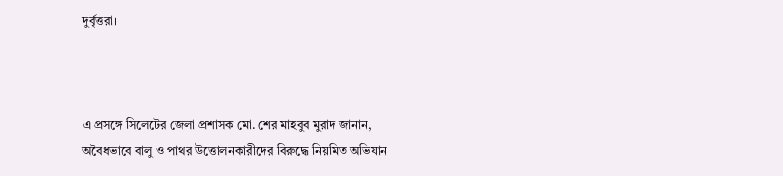দুর্বৃত্তরা।



এ প্রসঙ্গে সিলেটের জেলা প্রশাসক মো. শের মাহবুব মুরাদ জানান, অবৈধভাবে বালু ও পাথর উত্তোলনকারীদের বিরুদ্ধে নিয়মিত অভিযান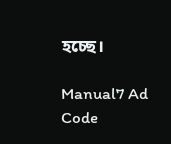হচ্ছে।

Manual7 Ad Code